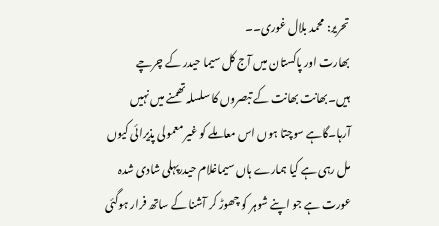تحریر: محمد بلال غوری۔۔
بھارت اور پاکستان میں آج کل سیما حیدر کے چرچے ہیں۔بھانت بھانت کے تبصروں کا سلسلہ تھمنے میں نہیں آرہا۔گاہے سوچتا ہوں اس معاملے کو غیر معمولی پذیرائی کیوں مل رہی ہے کیا ہمارے ہاں سیماغلام حیدرپہلی شادی شدہ عورت ہے جو اپنے شوہر کو چھوڑ کر آشنا کے ساتھ فرار ہوگئی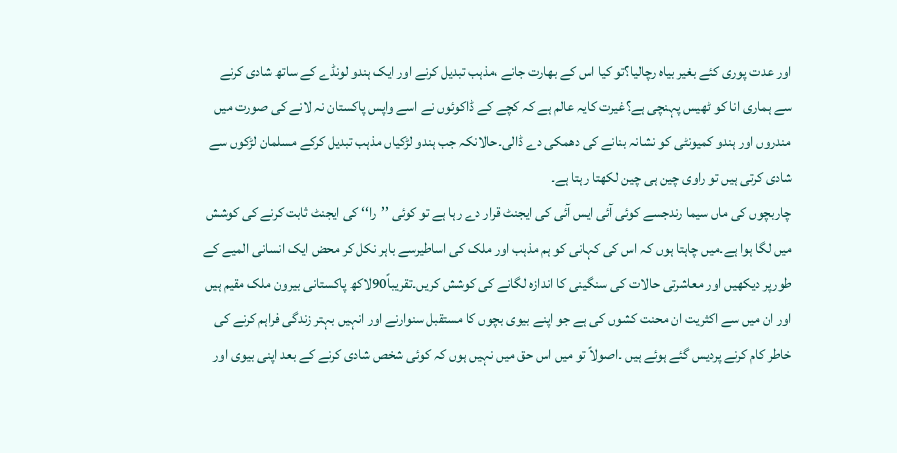اور عدت پوری کئے بغیر بیاہ رچالیا؟تو کیا اس کے بھارت جانے ،مذہب تبدیل کرنے اور ایک ہندو لونڈے کے ساتھ شادی کرنے سے ہماری انا کو ٹھیس پہنچی ہے؟غیرت کایہ عالم ہے کہ کچے کے ڈاکوئوں نے اسے واپس پاکستان نہ لانے کی صورت میں مندروں اور ہندو کمیونٹی کو نشانہ بنانے کی دھمکی دے ڈالی۔حالانکہ جب ہندو لڑکیاں مذہب تبدیل کرکے مسلمان لڑکوں سے شادی کرتی ہیں تو راوی چین ہی چین لکھتا رہتا ہے۔
چاربچوں کی ماں سیما رندجسے کوئی آئی ایس آئی کی ایجنٹ قرار دے رہا ہے تو کوئی ’’را‘‘ کی ایجنٹ ثابت کرنے کی کوشش میں لگا ہوا ہے۔میں چاہتا ہوں کہ اس کی کہانی کو ہم مذہب اور ملک کی اساطیرسے باہر نکل کر محض ایک انسانی المیے کے طورپر دیکھیں اور معاشرتی حالات کی سنگینی کا اندازہ لگانے کی کوشش کریں۔تقریباً90لاکھ پاکستانی بیرون ملک مقیم ہیں اور ان میں سے اکثریت ان محنت کشوں کی ہے جو اپنے بیوی بچوں کا مستقبل سنوارنے اور انہیں بہتر زندگی فراہم کرنے کی خاطر کام کرنے پردیس گئے ہوئے ہیں ۔اصولاً تو میں اس حق میں نہیں ہوں کہ کوئی شخص شادی کرنے کے بعد اپنی بیوی اور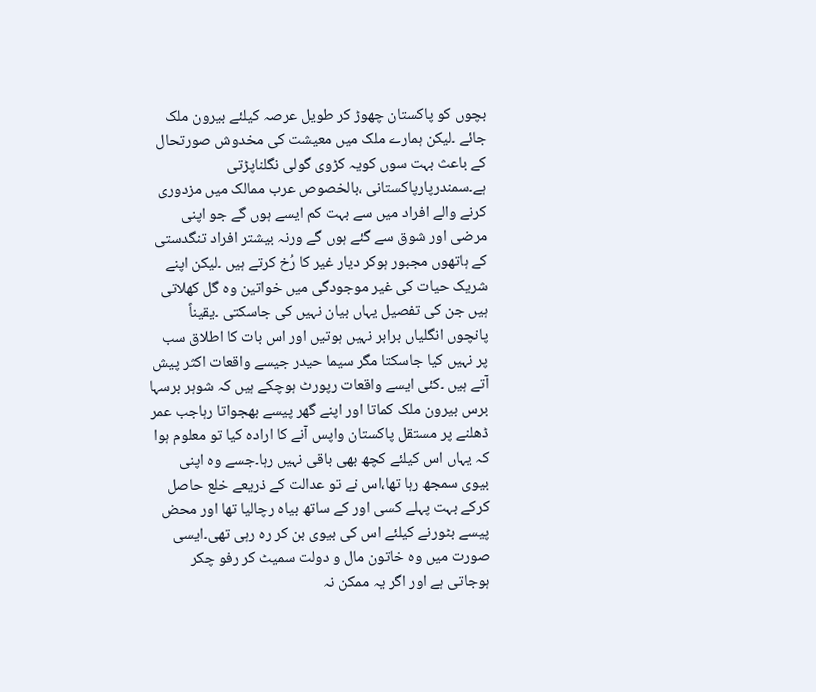بچوں کو پاکستان چھوڑ کر طویل عرصہ کیلئے بیرون ملک جائے ۔لیکن ہمارے ملک میں معیشت کی مخدوش صورتحال کے باعث بہت سوں کویہ کڑوی گولی نگلناپڑتی ہے۔سمندرپارپاکستانی ،بالخصوص عرب ممالک میں مزدوری کرنے والے افراد میں سے بہت کم ایسے ہوں گے جو اپنی مرضی اور شوق سے گئے ہوں گے ورنہ بیشتر افراد تنگدستی کے ہاتھوں مجبور ہوکر دیار غیر کا رُخ کرتے ہیں ۔لیکن اپنے شریک حیات کی غیر موجودگی میں خواتین وہ گل کھلاتی ہیں جن کی تفصیل یہاں بیان نہیں کی جاسکتی ۔یقیناً پانچوں انگلیاں برابر نہیں ہوتیں اور اس بات کا اطلاق سب پر نہیں کیا جاسکتا مگر سیما حیدر جیسے واقعات اکثر پیش آتے ہیں ۔کئی ایسے واقعات رپورٹ ہوچکے ہیں کہ شوہر برسہا برس بیرون ملک کماتا اور اپنے گھر پیسے بھجواتا رہاجب عمر ڈھلنے پر مستقل پاکستان واپس آنے کا ارادہ کیا تو معلوم ہوا کہ یہاں اس کیلئے کچھ بھی باقی نہیں رہا۔جسے وہ اپنی بیوی سمجھ رہا تھا،اس نے تو عدالت کے ذریعے خلع حاصل کرکے بہت پہلے کسی اور کے ساتھ بیاہ رچالیا تھا اور محض پیسے بٹورنے کیلئے اس کی بیوی بن کر رہ رہی تھی۔ایسی صورت میں وہ خاتون مال و دولت سمیٹ کر رفو چکر ہوجاتی ہے اور اگر یہ ممکن نہ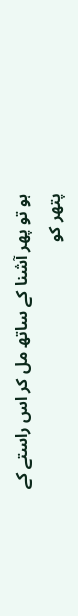ہو تو پھر آشنا کے ساتھ مل کر اس راستے کے پتھر کو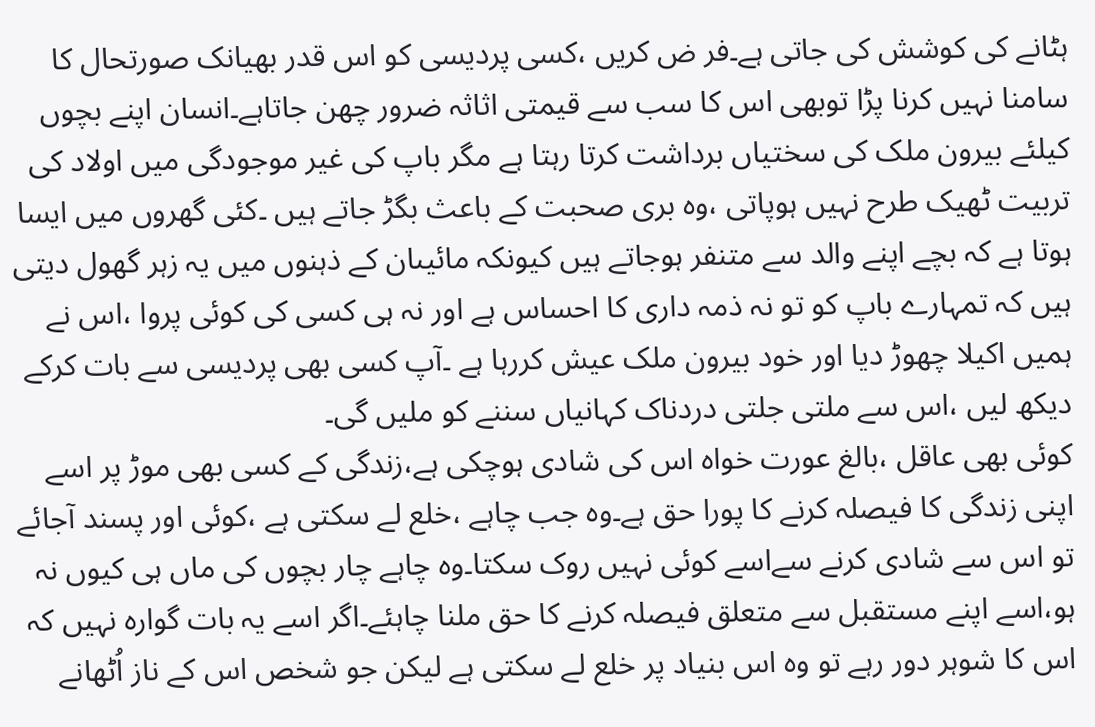ہٹانے کی کوشش کی جاتی ہے۔فر ض کریں ،کسی پردیسی کو اس قدر بھیانک صورتحال کا سامنا نہیں کرنا پڑا توبھی اس کا سب سے قیمتی اثاثہ ضرور چھن جاتاہے۔انسان اپنے بچوں کیلئے بیرون ملک کی سختیاں برداشت کرتا رہتا ہے مگر باپ کی غیر موجودگی میں اولاد کی تربیت ٹھیک طرح نہیں ہوپاتی ،وہ بری صحبت کے باعث بگڑ جاتے ہیں ۔کئی گھروں میں ایسا ہوتا ہے کہ بچے اپنے والد سے متنفر ہوجاتے ہیں کیونکہ مائیںان کے ذہنوں میں یہ زہر گھول دیتی ہیں کہ تمہارے باپ کو تو نہ ذمہ داری کا احساس ہے اور نہ ہی کسی کی کوئی پروا ،اس نے ہمیں اکیلا چھوڑ دیا اور خود بیرون ملک عیش کررہا ہے ۔آپ کسی بھی پردیسی سے بات کرکے دیکھ لیں ،اس سے ملتی جلتی دردناک کہانیاں سننے کو ملیں گی۔
کوئی بھی عاقل ،بالغ عورت خواہ اس کی شادی ہوچکی ہے،زندگی کے کسی بھی موڑ پر اسے اپنی زندگی کا فیصلہ کرنے کا پورا حق ہے۔وہ جب چاہے ،خلع لے سکتی ہے ،کوئی اور پسند آجائے تو اس سے شادی کرنے سےاسے کوئی نہیں روک سکتا۔وہ چاہے چار بچوں کی ماں ہی کیوں نہ ہو،اسے اپنے مستقبل سے متعلق فیصلہ کرنے کا حق ملنا چاہئے۔اگر اسے یہ بات گوارہ نہیں کہ اس کا شوہر دور رہے تو وہ اس بنیاد پر خلع لے سکتی ہے لیکن جو شخص اس کے ناز اُٹھانے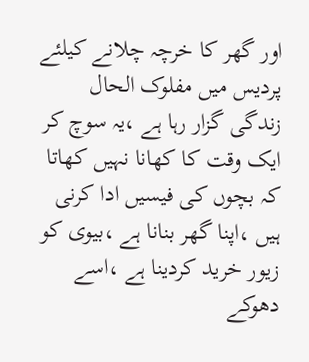اور گھر کا خرچہ چلانے کیلئے پردیس میں مفلوک الحال زندگی گزار رہا ہے ،یہ سوچ کر ایک وقت کا کھانا نہیں کھاتا کہ بچوں کی فیسیں ادا کرنی ہیں ،اپنا گھر بنانا ہے ،بیوی کو زیور خرید کردینا ہے ،اسے دھوکے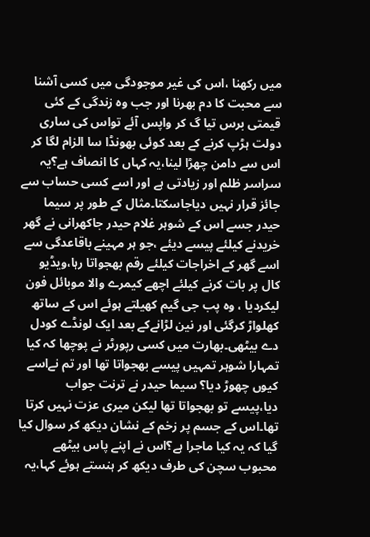میں رکھنا ،اس کی غیر موجودگی میں کسی آشنا سے محبت کا دم بھرنا اور جب وہ زندگی کے کئی قیمتی برس تیا گ کر واپس آئے تواس کی ساری دولت ہڑپ کرنے کے بعد کوئی بھونڈا سا الزام لگا کر اس سے دامن چھڑا لینا،یہ کہاں کا انصاف ہے؟یہ سراسر ظلم اور زیادتی ہے اور اسے کسی حساب سے جائز قرار نہیں دیاجاسکتا۔مثال کے طور پر سیما حیدر جسے اس کے شوہر غلام حیدر جاکھرانی نے گھر خریدنے کیلئے پیسے دیئے ،جو ہر مہینے باقاعدگی سے اسے گھر کے اخراجات کیلئے رقم بھجواتا رہا،ویڈیو کال پر بات کرنے کیلئے اچھے کیمرے والا موبائل فون لیکردیا ، وہ پب جی گیم کھیلتے ہوئے اس کے ساتھ کھلواڑ کرگئی اور نین لڑانےکے بعد ایک لونڈے کودل دے بیٹھی۔بھارت میں کسی رپورٹر نے پوچھا کہ کیا تمہارا شوہر تمہیں پیسے بھجواتا تھا اور تم نےاسے کیوں چھوڑ دیا؟ سیما حیدر نے ترنت جواب دیا،پیسے تو بھجواتا تھا لیکن میری عزت نہیں کرتا تھا۔اس کے جسم پر زخم کے نشان دیکھ کر سوال کیا گیا کہ یہ کیا ماجرا ہے؟اس نے اپنے پاس بیٹھے محبوب سچن کی طرف دیکھ کر ہنستے ہوئے کہا،یہ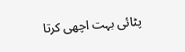پٹائی بہت اچھی کرتا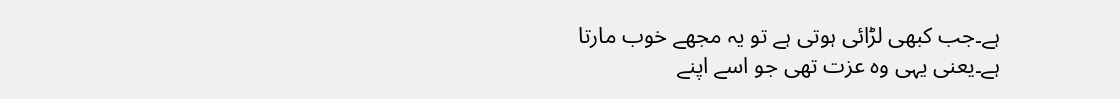ہے۔جب کبھی لڑائی ہوتی ہے تو یہ مجھے خوب مارتا ہے۔یعنی یہی وہ عزت تھی جو اسے اپنے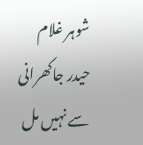شوہر غلام حیدر جاکھرانی سے نہیں مل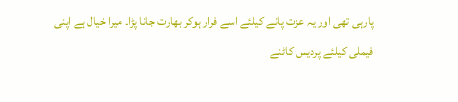پارہی تھی اور یہ عزت پانے کیلئے اسے فرار ہوکر بھارت جانا پڑا۔ میرا خیال ہے اپنی فیملی کیلئے پردیس کاٹنے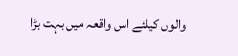والوں کیلئے اس واقعہ میں بہت بڑا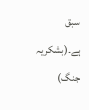سبق ہے۔(بشکریہ جنگ)